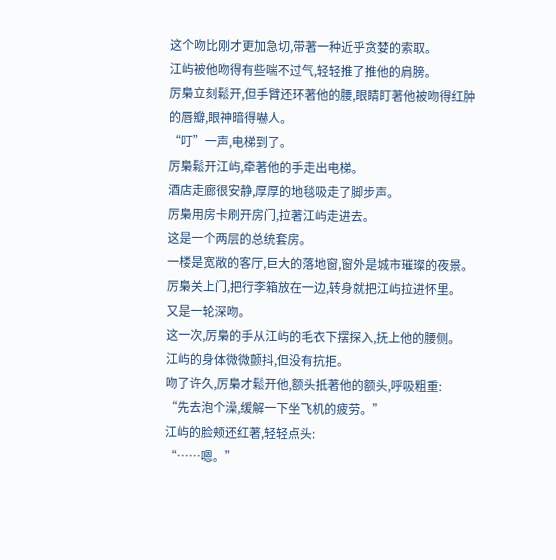这个吻比刚才更加急切,带著一种近乎贪婪的索取。
江屿被他吻得有些喘不过气,轻轻推了推他的肩膀。
厉梟立刻鬆开,但手臂还环著他的腰,眼睛盯著他被吻得红肿的唇瓣,眼神暗得嚇人。
“叮”一声,电梯到了。
厉梟鬆开江屿,牵著他的手走出电梯。
酒店走廊很安静,厚厚的地毯吸走了脚步声。
厉梟用房卡刷开房门,拉著江屿走进去。
这是一个两层的总统套房。
一楼是宽敞的客厅,巨大的落地窗,窗外是城市璀璨的夜景。
厉梟关上门,把行李箱放在一边,转身就把江屿拉进怀里。
又是一轮深吻。
这一次,厉梟的手从江屿的毛衣下摆探入,抚上他的腰侧。
江屿的身体微微颤抖,但没有抗拒。
吻了许久,厉梟才鬆开他,额头抵著他的额头,呼吸粗重:
“先去泡个澡,缓解一下坐飞机的疲劳。”
江屿的脸颊还红著,轻轻点头:
“……嗯。”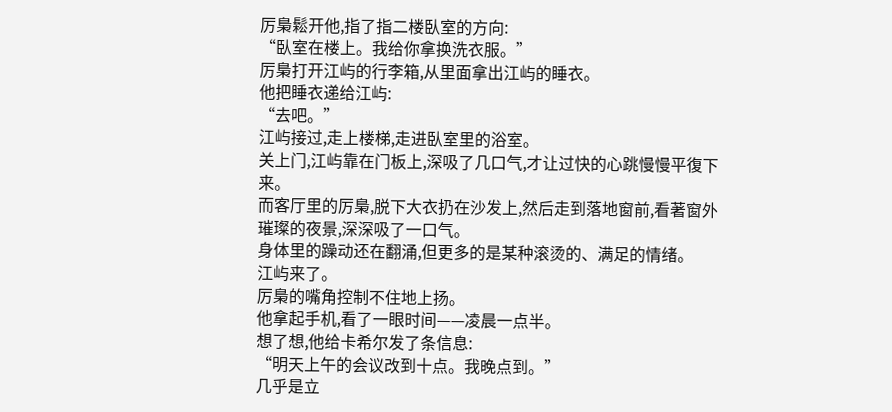厉梟鬆开他,指了指二楼臥室的方向:
“臥室在楼上。我给你拿换洗衣服。”
厉梟打开江屿的行李箱,从里面拿出江屿的睡衣。
他把睡衣递给江屿:
“去吧。”
江屿接过,走上楼梯,走进臥室里的浴室。
关上门,江屿靠在门板上,深吸了几口气,才让过快的心跳慢慢平復下来。
而客厅里的厉梟,脱下大衣扔在沙发上,然后走到落地窗前,看著窗外璀璨的夜景,深深吸了一口气。
身体里的躁动还在翻涌,但更多的是某种滚烫的、满足的情绪。
江屿来了。
厉梟的嘴角控制不住地上扬。
他拿起手机,看了一眼时间——凌晨一点半。
想了想,他给卡希尔发了条信息:
“明天上午的会议改到十点。我晚点到。”
几乎是立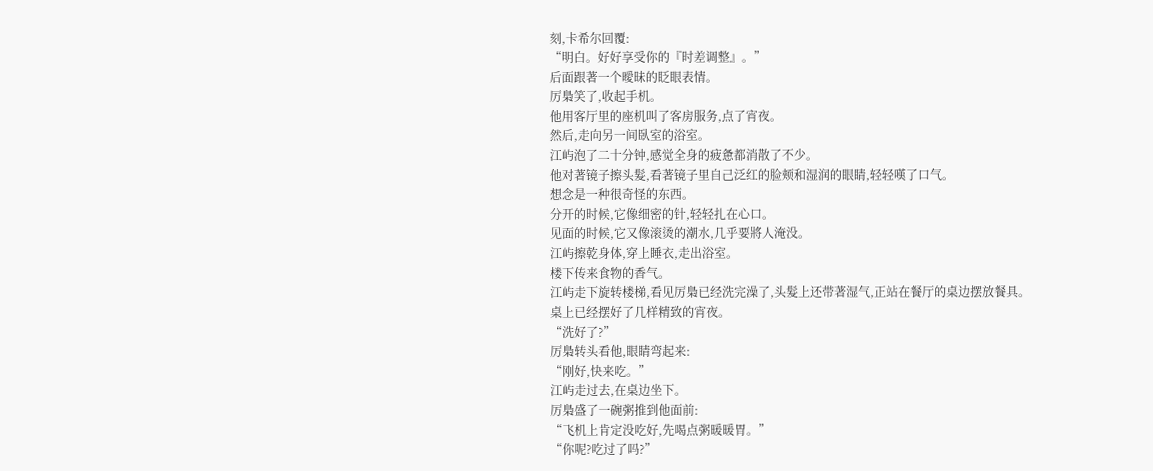刻,卡希尔回覆:
“明白。好好享受你的『时差调整』。”
后面跟著一个曖昧的眨眼表情。
厉梟笑了,收起手机。
他用客厅里的座机叫了客房服务,点了宵夜。
然后,走向另一间臥室的浴室。
江屿泡了二十分钟,感觉全身的疲惫都消散了不少。
他对著镜子擦头髮,看著镜子里自己泛红的脸颊和湿润的眼睛,轻轻嘆了口气。
想念是一种很奇怪的东西。
分开的时候,它像细密的针,轻轻扎在心口。
见面的时候,它又像滚烫的潮水,几乎要將人淹没。
江屿擦乾身体,穿上睡衣,走出浴室。
楼下传来食物的香气。
江屿走下旋转楼梯,看见厉梟已经洗完澡了,头髮上还带著湿气,正站在餐厅的桌边摆放餐具。
桌上已经摆好了几样精致的宵夜。
“洗好了?”
厉梟转头看他,眼睛弯起来:
“刚好,快来吃。”
江屿走过去,在桌边坐下。
厉梟盛了一碗粥推到他面前:
“飞机上肯定没吃好,先喝点粥暖暖胃。”
“你呢?吃过了吗?”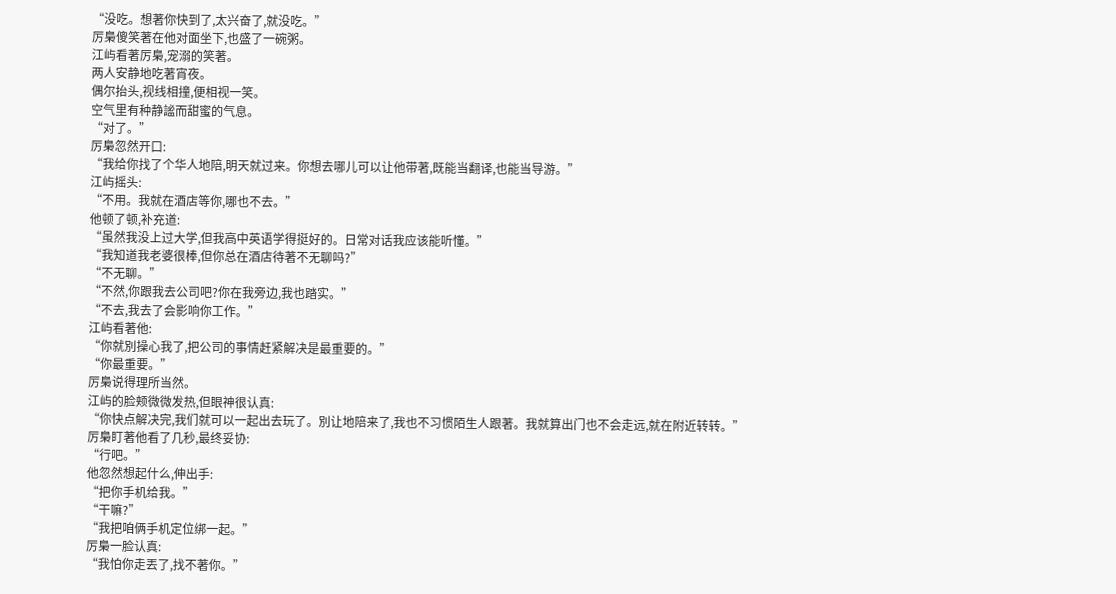“没吃。想著你快到了,太兴奋了,就没吃。”
厉梟傻笑著在他对面坐下,也盛了一碗粥。
江屿看著厉梟,宠溺的笑著。
两人安静地吃著宵夜。
偶尔抬头,视线相撞,便相视一笑。
空气里有种静謐而甜蜜的气息。
“对了。”
厉梟忽然开口:
“我给你找了个华人地陪,明天就过来。你想去哪儿可以让他带著,既能当翻译,也能当导游。”
江屿摇头:
“不用。我就在酒店等你,哪也不去。”
他顿了顿,补充道:
“虽然我没上过大学,但我高中英语学得挺好的。日常对话我应该能听懂。”
“我知道我老婆很棒,但你总在酒店待著不无聊吗?”
“不无聊。”
“不然,你跟我去公司吧?你在我旁边,我也踏实。”
“不去,我去了会影响你工作。”
江屿看著他:
“你就別操心我了,把公司的事情赶紧解决是最重要的。”
“你最重要。”
厉梟说得理所当然。
江屿的脸颊微微发热,但眼神很认真:
“你快点解决完,我们就可以一起出去玩了。別让地陪来了,我也不习惯陌生人跟著。我就算出门也不会走远,就在附近转转。”
厉梟盯著他看了几秒,最终妥协:
“行吧。”
他忽然想起什么,伸出手:
“把你手机给我。”
“干嘛?”
“我把咱俩手机定位绑一起。”
厉梟一脸认真:
“我怕你走丟了,找不著你。”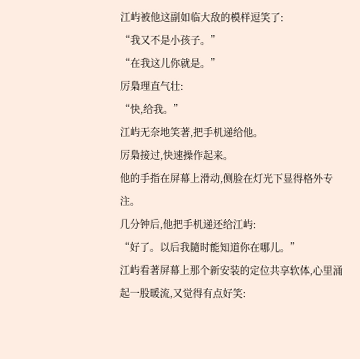江屿被他这副如临大敌的模样逗笑了:
“我又不是小孩子。”
“在我这儿你就是。”
厉梟理直气壮:
“快,给我。”
江屿无奈地笑著,把手机递给他。
厉梟接过,快速操作起来。
他的手指在屏幕上滑动,侧脸在灯光下显得格外专注。
几分钟后,他把手机递还给江屿:
“好了。以后我隨时能知道你在哪儿。”
江屿看著屏幕上那个新安装的定位共享软体,心里涌起一股暖流,又觉得有点好笑: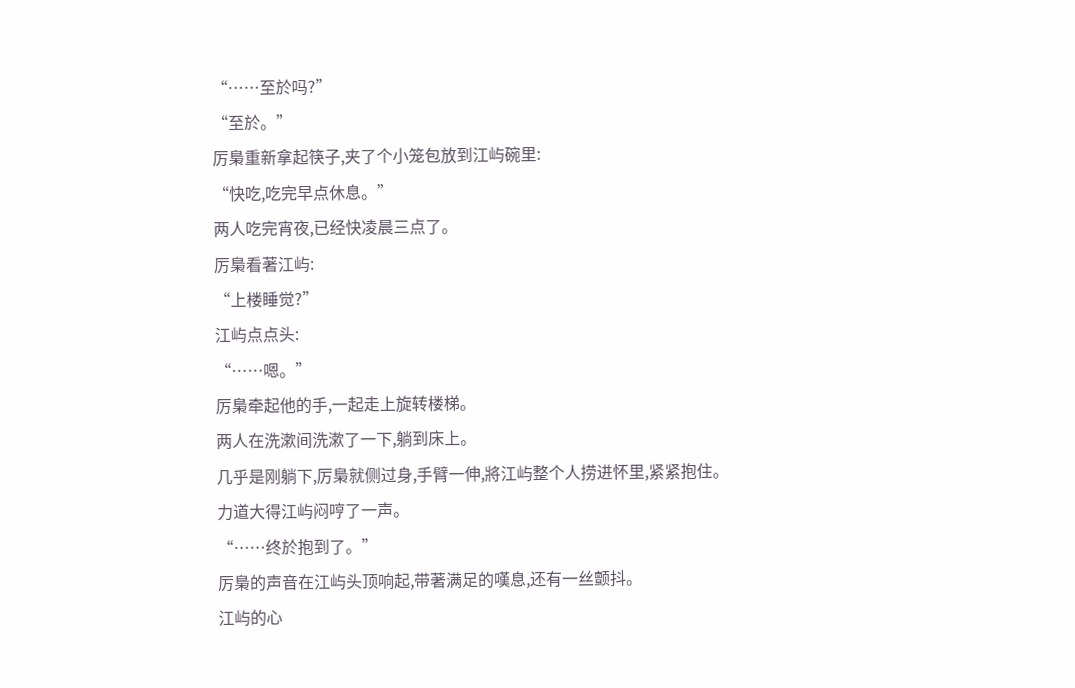“……至於吗?”
“至於。”
厉梟重新拿起筷子,夹了个小笼包放到江屿碗里:
“快吃,吃完早点休息。”
两人吃完宵夜,已经快凌晨三点了。
厉梟看著江屿:
“上楼睡觉?”
江屿点点头:
“……嗯。”
厉梟牵起他的手,一起走上旋转楼梯。
两人在洗漱间洗漱了一下,躺到床上。
几乎是刚躺下,厉梟就侧过身,手臂一伸,將江屿整个人捞进怀里,紧紧抱住。
力道大得江屿闷哼了一声。
“……终於抱到了。”
厉梟的声音在江屿头顶响起,带著满足的嘆息,还有一丝颤抖。
江屿的心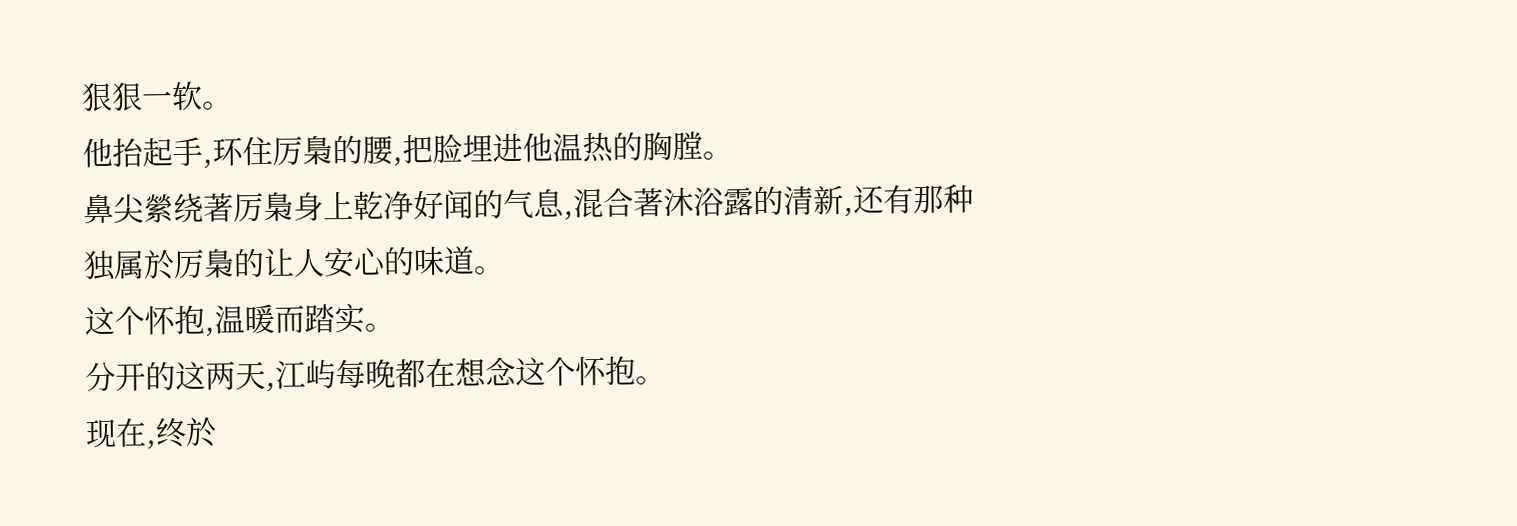狠狠一软。
他抬起手,环住厉梟的腰,把脸埋进他温热的胸膛。
鼻尖縈绕著厉梟身上乾净好闻的气息,混合著沐浴露的清新,还有那种独属於厉梟的让人安心的味道。
这个怀抱,温暖而踏实。
分开的这两天,江屿每晚都在想念这个怀抱。
现在,终於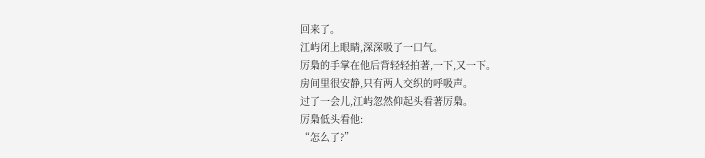回来了。
江屿闭上眼睛,深深吸了一口气。
厉梟的手掌在他后背轻轻拍著,一下,又一下。
房间里很安静,只有两人交织的呼吸声。
过了一会儿,江屿忽然仰起头看著厉梟。
厉梟低头看他:
“怎么了?”